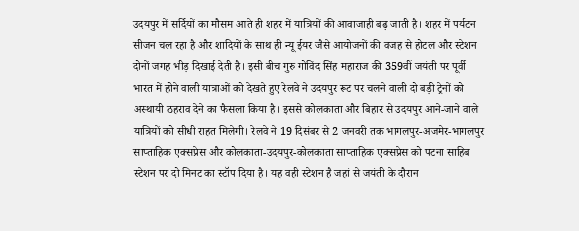उदयपुर में सर्दियों का मौसम आते ही शहर में यात्रियों की आवाजाही बढ़ जाती है। शहर में पर्यटन सीजन चल रहा है और शादियों के साथ ही न्यू ईयर जैसे आयोजनों की वजह से होटल और स्टेशन दोनों जगह भीड़ दिखाई देती है। इसी बीच गुरु गोविंद सिंह महाराज की 359वीं जयंती पर पूर्वी भारत में होने वाली यात्राओं को देखते हुए रेलवे ने उदयपुर रूट पर चलने वाली दो बड़ी ट्रेनों को अस्थायी ठहराव देने का फैसला किया है। इससे कोलकाता और बिहार से उदयपुर आने-जाने वाले यात्रियों को सीधी राहत मिलेगी। रेलवे ने 19 दिसंबर से 2 जनवरी तक भागलपुर-अजमेर-भागलपुर साप्ताहिक एक्सप्रेस और कोलकाता-उदयपुर-कोलकाता साप्ताहिक एक्सप्रेस को पटना साहिब स्टेशन पर दो मिनट का स्टॉप दिया है। यह वही स्टेशन है जहां से जयंती के दौरान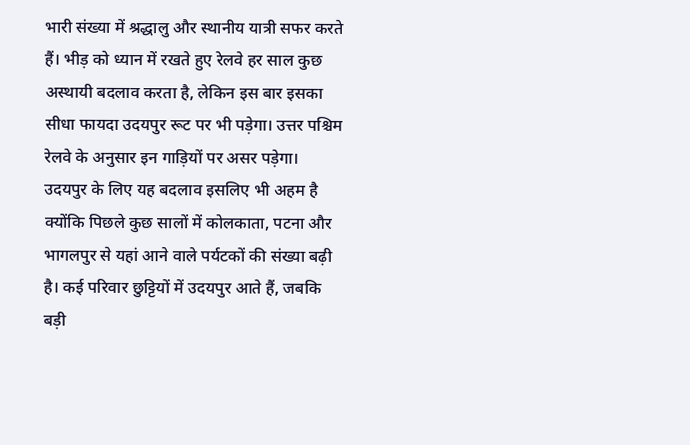भारी संख्या में श्रद्धालु और स्थानीय यात्री सफर करते हैं। भीड़ को ध्यान में रखते हुए रेलवे हर साल कुछ अस्थायी बदलाव करता है, लेकिन इस बार इसका सीधा फायदा उदयपुर रूट पर भी पड़ेगा। उत्तर पश्चिम रेलवे के अनुसार इन गाड़ियों पर असर पड़ेगा। उदयपुर के लिए यह बदलाव इसलिए भी अहम है क्योंकि पिछले कुछ सालों में कोलकाता, पटना और भागलपुर से यहां आने वाले पर्यटकों की संख्या बढ़ी है। कई परिवार छुट्टियों में उदयपुर आते हैं, जबकि बड़ी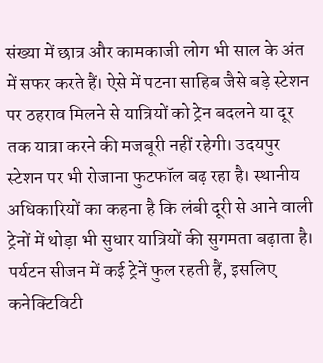संख्या में छात्र और कामकाजी लोग भी साल के अंत में सफर करते हैं। ऐसे में पटना साहिब जैसे बड़े स्टेशन पर ठहराव मिलने से यात्रियों को ट्रेन बदलने या दूर तक यात्रा करने की मजबूरी नहीं रहेगी। उदयपुर स्टेशन पर भी रोजाना फुटफॉल बढ़ रहा है। स्थानीय अधिकारियों का कहना है कि लंबी दूरी से आने वाली ट्रेनों में थोड़ा भी सुधार यात्रियों की सुगमता बढ़ाता है। पर्यटन सीजन में कई ट्रेनें फुल रहती हैं, इसलिए कनेक्टिविटी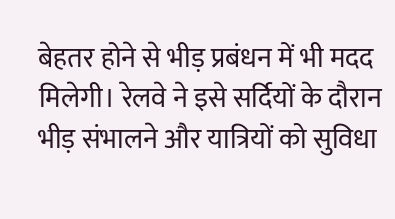बेहतर होने से भीड़ प्रबंधन में भी मदद मिलेगी। रेलवे ने इसे सर्दियों के दौरान भीड़ संभालने और यात्रियों को सुविधा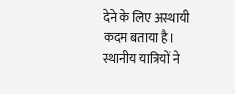देने के लिए अस्थायी कदम बताया है। स्थानीय यात्रियों ने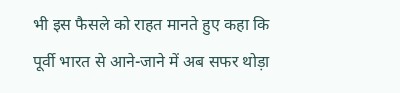भी इस फैसले को राहत मानते हुए कहा कि पूर्वी भारत से आने-जाने में अब सफर थोड़ा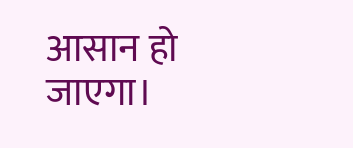आसान हो जाएगा।